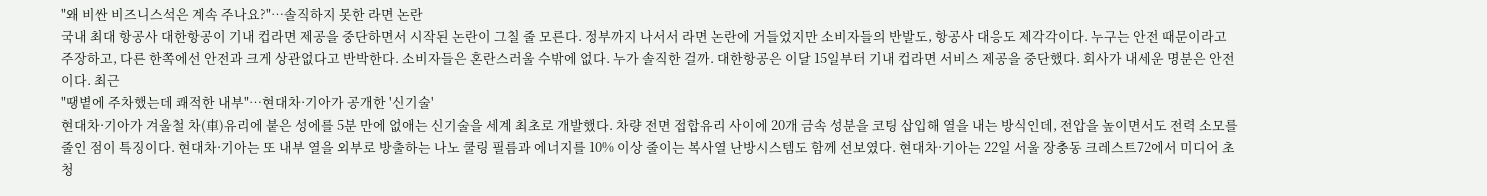"왜 비싼 비즈니스석은 계속 주나요?"…솔직하지 못한 라면 논란
국내 최대 항공사 대한항공이 기내 컵라면 제공을 중단하면서 시작된 논란이 그칠 줄 모른다. 정부까지 나서서 라면 논란에 거들었지만 소비자들의 반발도, 항공사 대응도 제각각이다. 누구는 안전 때문이라고 주장하고, 다른 한쪽에선 안전과 크게 상관없다고 반박한다. 소비자들은 혼란스러울 수밖에 없다. 누가 솔직한 걸까. 대한항공은 이달 15일부터 기내 컵라면 서비스 제공을 중단했다. 회사가 내세운 명분은 안전이다. 최근
"땡볕에 주차했는데 쾌적한 내부"…현대차·기아가 공개한 '신기술'
현대차·기아가 겨울철 차(車)유리에 붙은 성에를 5분 만에 없애는 신기술을 세계 최초로 개발했다. 차량 전면 접합유리 사이에 20개 금속 성분을 코팅 삽입해 열을 내는 방식인데, 전압을 높이면서도 전력 소모를 줄인 점이 특징이다. 현대차·기아는 또 내부 열을 외부로 방출하는 나노 쿨링 필름과 에너지를 10% 이상 줄이는 복사열 난방시스템도 함께 선보였다. 현대차·기아는 22일 서울 장충동 크레스트72에서 미디어 초청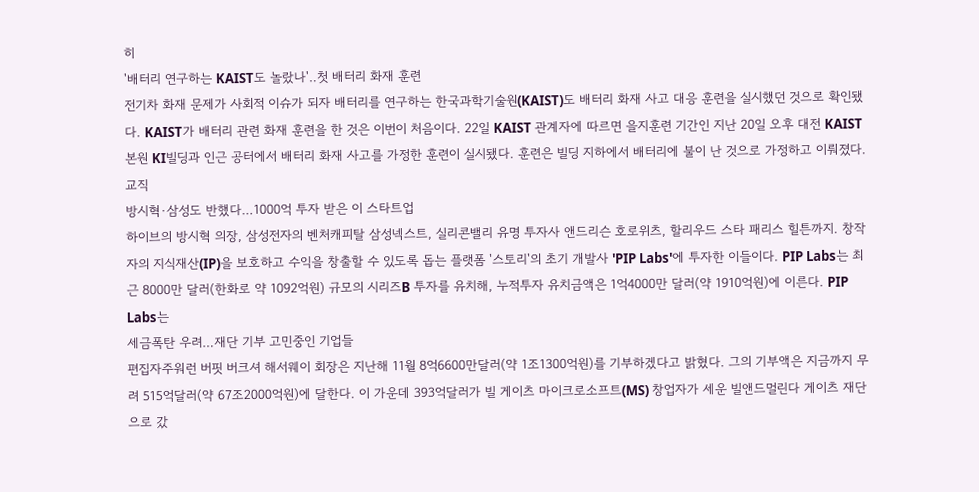히
'배터리 연구하는 KAIST도 놀랐나'‥첫 배터리 화재 훈련
전기차 화재 문제가 사회적 이슈가 되자 배터리를 연구하는 한국과학기술원(KAIST)도 배터리 화재 사고 대응 훈련을 실시했던 것으로 확인됐다. KAIST가 배터리 관련 화재 훈련을 한 것은 이번이 처음이다. 22일 KAIST 관계자에 따르면 을지훈련 기간인 지난 20일 오후 대전 KAIST 본원 KI빌딩과 인근 공터에서 배터리 화재 사고를 가정한 훈련이 실시됐다. 훈련은 빌딩 지하에서 배터리에 불이 난 것으로 가정하고 이뤄졌다. 교직
방시혁·삼성도 반했다…1000억 투자 받은 이 스타트업
하이브의 방시혁 의장, 삼성전자의 벤처캐피탈 삼성넥스트, 실리콘밸리 유명 투자사 앤드리슨 호로위츠, 할리우드 스타 패리스 힐튼까지. 창작자의 지식재산(IP)을 보호하고 수익을 창출할 수 있도록 돕는 플랫폼 '스토리'의 초기 개발사 'PIP Labs'에 투자한 이들이다. PIP Labs는 최근 8000만 달러(한화로 약 1092억원) 규모의 시리즈B 투자를 유치해, 누적투자 유치금액은 1억4000만 달러(약 1910억원)에 이른다. PIP Labs는
세금폭탄 우려…재단 기부 고민중인 기업들
편집자주워런 버핏 버크셔 해서웨이 회장은 지난해 11월 8억6600만달러(약 1조1300억원)를 기부하겠다고 밝혔다. 그의 기부액은 지금까지 무려 515억달러(약 67조2000억원)에 달한다. 이 가운데 393억달러가 빌 게이츠 마이크로소프트(MS) 창업자가 세운 빌앤드멀린다 게이츠 재단으로 갔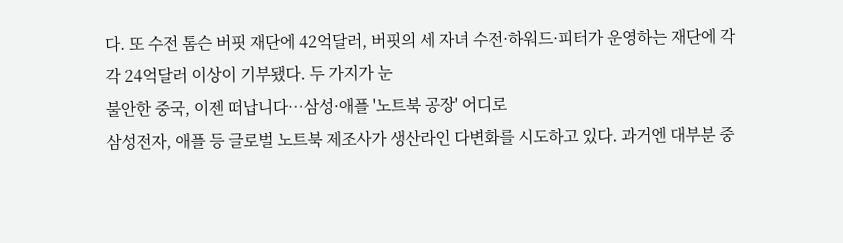다. 또 수전 톰슨 버핏 재단에 42억달러, 버핏의 세 자녀 수전·하워드·피터가 운영하는 재단에 각각 24억달러 이상이 기부됐다. 두 가지가 눈
불안한 중국, 이젠 떠납니다…삼성·애플 '노트북 공장' 어디로
삼성전자, 애플 등 글로벌 노트북 제조사가 생산라인 다변화를 시도하고 있다. 과거엔 대부분 중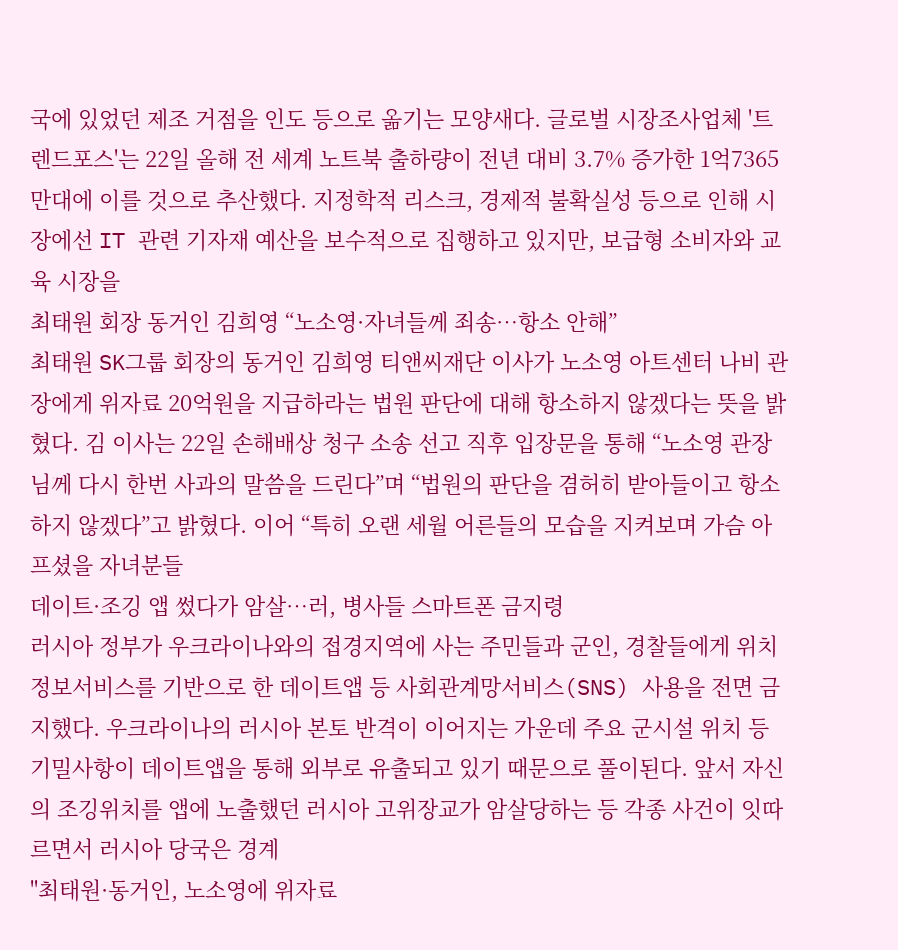국에 있었던 제조 거점을 인도 등으로 옮기는 모양새다. 글로벌 시장조사업체 '트렌드포스'는 22일 올해 전 세계 노트북 출하량이 전년 대비 3.7% 증가한 1억7365만대에 이를 것으로 추산했다. 지정학적 리스크, 경제적 불확실성 등으로 인해 시장에선 IT 관련 기자재 예산을 보수적으로 집행하고 있지만, 보급형 소비자와 교육 시장을
최태원 회장 동거인 김희영 “노소영·자녀들께 죄송…항소 안해”
최태원 SK그룹 회장의 동거인 김희영 티앤씨재단 이사가 노소영 아트센터 나비 관장에게 위자료 20억원을 지급하라는 법원 판단에 대해 항소하지 않겠다는 뜻을 밝혔다. 김 이사는 22일 손해배상 청구 소송 선고 직후 입장문을 통해 “노소영 관장님께 다시 한번 사과의 말씀을 드린다”며 “법원의 판단을 겸허히 받아들이고 항소하지 않겠다”고 밝혔다. 이어 “특히 오랜 세월 어른들의 모습을 지켜보며 가슴 아프셨을 자녀분들
데이트·조깅 앱 썼다가 암살…러, 병사들 스마트폰 금지령
러시아 정부가 우크라이나와의 접경지역에 사는 주민들과 군인, 경찰들에게 위치정보서비스를 기반으로 한 데이트앱 등 사회관계망서비스(SNS) 사용을 전면 금지했다. 우크라이나의 러시아 본토 반격이 이어지는 가운데 주요 군시설 위치 등 기밀사항이 데이트앱을 통해 외부로 유출되고 있기 때문으로 풀이된다. 앞서 자신의 조깅위치를 앱에 노출했던 러시아 고위장교가 암살당하는 등 각종 사건이 잇따르면서 러시아 당국은 경계
"최태원·동거인, 노소영에 위자료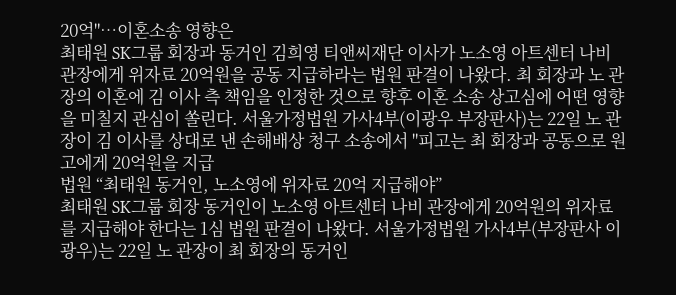20억"…이혼소송 영향은
최태원 SK그룹 회장과 동거인 김희영 티앤씨재단 이사가 노소영 아트센터 나비 관장에게 위자료 20억원을 공동 지급하라는 법원 판결이 나왔다. 최 회장과 노 관장의 이혼에 김 이사 측 책임을 인정한 것으로 향후 이혼 소송 상고심에 어떤 영향을 미칠지 관심이 쏠린다. 서울가정법원 가사4부(이광우 부장판사)는 22일 노 관장이 김 이사를 상대로 낸 손해배상 청구 소송에서 "피고는 최 회장과 공동으로 원고에게 20억원을 지급
법원 “최태원 동거인, 노소영에 위자료 20억 지급해야”
최태원 SK그룹 회장 동거인이 노소영 아트센터 나비 관장에게 20억원의 위자료를 지급해야 한다는 1심 법원 판결이 나왔다. 서울가정법원 가사4부(부장판사 이광우)는 22일 노 관장이 최 회장의 동거인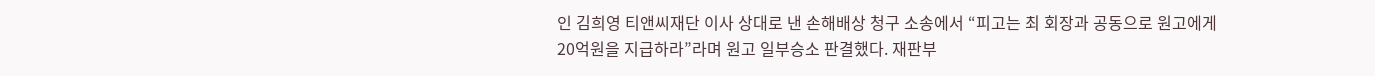인 김희영 티앤씨재단 이사 상대로 낸 손해배상 청구 소송에서 “피고는 최 회장과 공동으로 원고에게 20억원을 지급하라”라며 원고 일부승소 판결했다. 재판부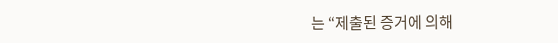는 “제출된 증거에 의해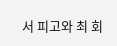서 피고와 최 회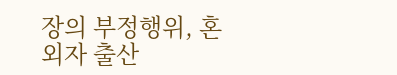장의 부정행위, 혼외자 출산